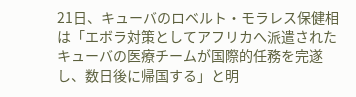21日、キューバのロベルト・モラレス保健相は「エボラ対策としてアフリカへ派遣されたキューバの医療チームが国際的任務を完遂し、数日後に帰国する」と明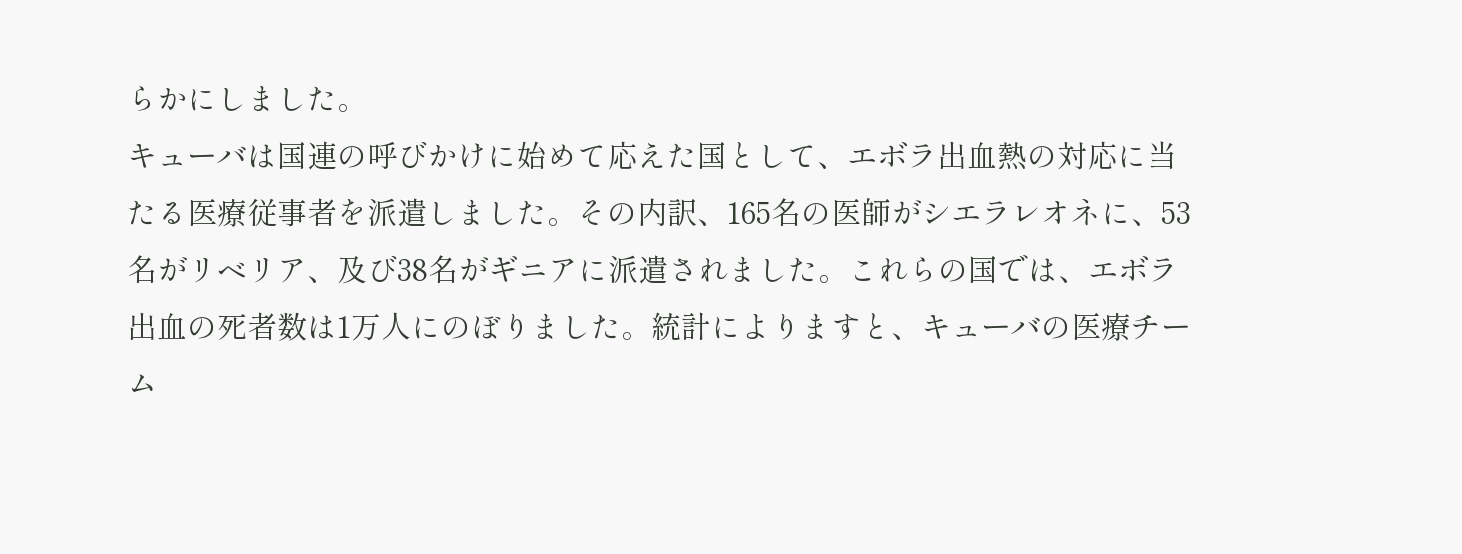らかにしました。
キューバは国連の呼びかけに始めて応えた国として、エボラ出血熱の対応に当たる医療従事者を派遣しました。その内訳、165名の医師がシエラレオネに、53名がリベリア、及び38名がギニアに派遣されました。これらの国では、エボラ出血の死者数は1万人にのぼりました。統計によりますと、キューバの医療チーム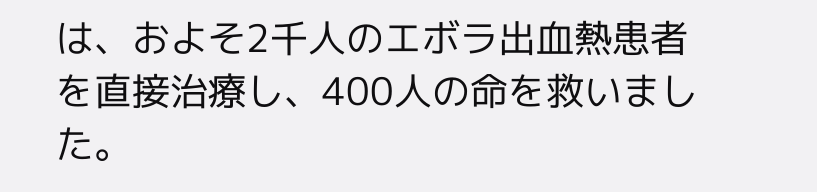は、およそ2千人のエボラ出血熱患者を直接治療し、400人の命を救いました。